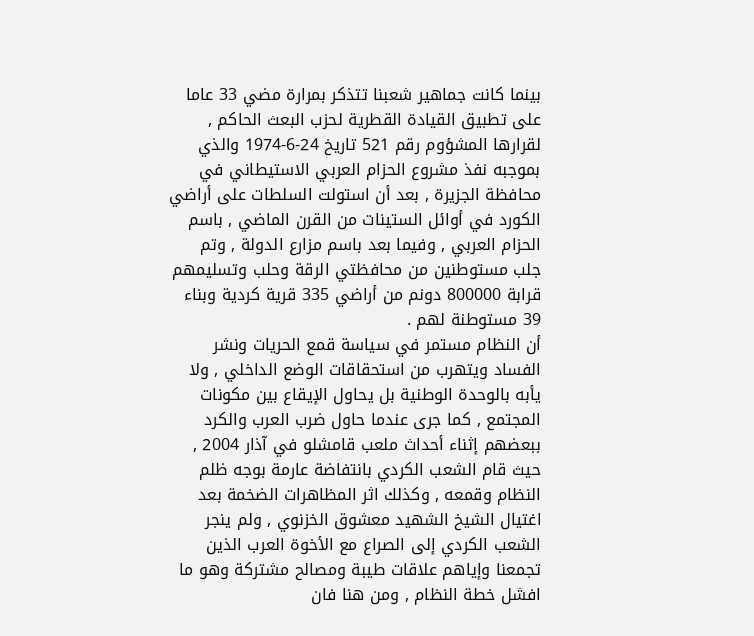بينما كانت جماهير شعبنا تتذكر بمرارة مضي 33 عاما على تطبيق القيادة القطرية لحزب البعث الحاكم , لقرارها المشؤوم رقم 521 تاريخ 24-6-1974 والذي بموجبه نفذ مشروع الحزام العربي الاستيطاني في محافظة الجزيرة , بعد أن استولت السلطات على أراضي الكورد في أوائل الستينات من القرن الماضي , باسم الحزام العربي , وفيما بعد باسم مزارع الدولة , وتم جلب مستوطنين من محافظتي الرقة وحلب وتسليمهم قرابة 800000 دونم من أراضي 335 قرية كردية وبناء 39 مستوطنة لهم .
أن النظام مستمر في سياسة قمع الحريات ونشر الفساد ويتهرب من استحقاقات الوضع الداخلي , ولا يأبه بالوحدة الوطنية بل يحاول الإيقاع بين مكونات المجتمع , كما جرى عندما حاول ضرب العرب والكرد ببعضهم إثناء أحداث ملعب قامشلو في آذار 2004 , حيث قام الشعب الكردي بانتفاضة عارمة بوجه ظلم النظام وقمعه , وكذلك اثر المظاهرات الضخمة بعد اغتيال الشيخ الشهيد معشوق الخزنوي , ولم ينجر الشعب الكردي إلى الصراع مع الأخوة العرب الذين تجمعنا وإياهم علاقات طيبة ومصالح مشتركة وهو ما افشل خطة النظام , ومن هنا فان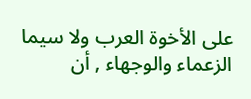على الأخوة العرب ولا سيما الزعماء والوجهاء , أن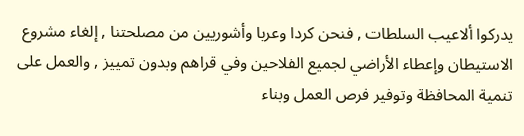يدركوا ألاعيب السلطات , فنحن كردا وعربا وأشوريين من مصلحتنا , إلغاء مشروع الاستيطان وإعطاء الأراضي لجميع الفلاحين وفي قراهم وبدون تمييز , والعمل على تنمية المحافظة وتوفير فرص العمل وبناء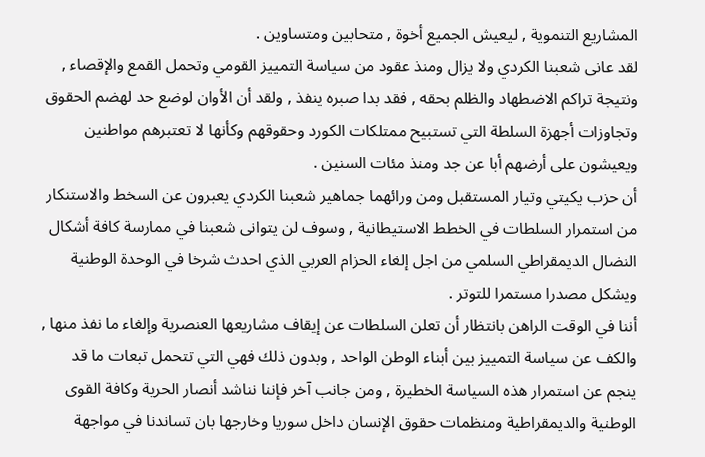المشاريع التنموية , ليعيش الجميع أخوة , متحابين ومتساوين .
لقد عانى شعبنا الكردي ولا يزال ومنذ عقود من سياسة التمييز القومي وتحمل القمع والإقصاء , ونتيجة تراكم الاضطهاد والظلم بحقه , فقد بدا صبره ينفذ , ولقد أن الأوان لوضع حد لهضم الحقوق وتجاوزات أجهزة السلطة التي تستبيح ممتلكات الكورد وحقوقهم وكأنها لا تعتبرهم مواطنين ويعيشون على أرضهم أبا عن جد ومنذ مئات السنين .
أن حزب يكيتي وتيار المستقبل ومن ورائهما جماهير شعبنا الكردي يعبرون عن السخط والاستنكار من استمرار السلطات في الخطط الاستيطانية , وسوف لن يتوانى شعبنا في ممارسة كافة أشكال النضال الديمقراطي السلمي من اجل إلغاء الحزام العربي الذي احدث شرخا في الوحدة الوطنية ويشكل مصدرا مستمرا للتوتر .
أننا في الوقت الراهن بانتظار أن تعلن السلطات عن إيقاف مشاريعها العنصرية وإلغاء ما نفذ منها , والكف عن سياسة التمييز بين أبناء الوطن الواحد , وبدون ذلك فهي التي تتحمل تبعات ما قد ينجم عن استمرار هذه السياسة الخطيرة , ومن جانب آخر فإننا نناشد أنصار الحرية وكافة القوى الوطنية والديمقراطية ومنظمات حقوق الإنسان داخل سوريا وخارجها بان تساندنا في مواجهة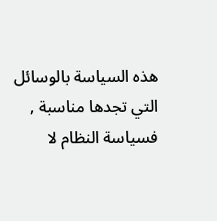هذه السياسة بالوسائل التي تجدها مناسبة , فسياسة النظام لا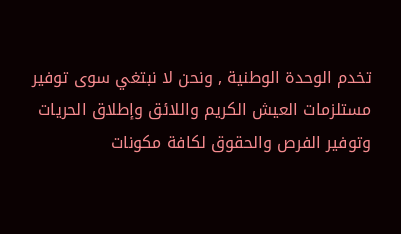تخدم الوحدة الوطنية , ونحن لا نبتغي سوى توفير مستلزمات العيش الكريم واللائق وإطلاق الحريات وتوفير الفرص والحقوق لكافة مكونات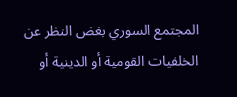المجتمع السوري بغض النظر عن الخلفيات القومية أو الدينية أو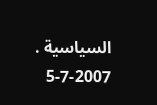السياسية .
5-7-2007